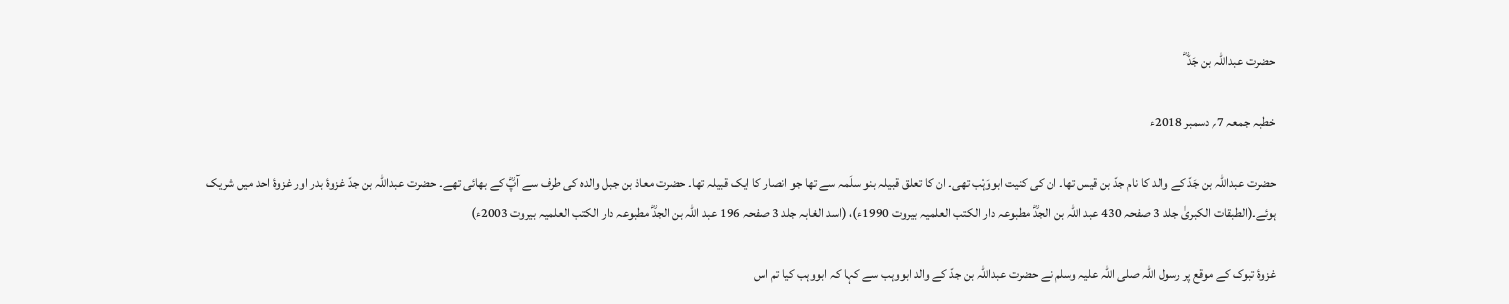حضرت عبداللہ بن جَدّ ؓ

خطبہ جمعہ 7؍ دسمبر 2018ء

حضرت عبداللہ بن جَدّ کے والد کا نام جدّ بن قیس تھا۔ ان کی کنیت ابووَہْب تھی۔ ان کا تعلق قبیلہ بنو سلَمہ سے تھا جو انصار کا ایک قبیلہ تھا۔ حضرت معاذ بن جبل والدہ کی طرف سے آپؓ کے بھائی تھے۔ حضرت عبداللہ بن جدّ غزوۂ بدر اور غزوۂ احد میں شریک ہوئے۔(الطبقات الکبریٰ جلد 3 صفحہ 430 عبد اللہ بن الجدؓ مطبوعہ دار الکتب العلمیہ بیروت 1990ء)، (اسد الغابہ جلد 3 صفحہ 196 عبد اللہ بن الجدؓ مطبوعہ دار الکتب العلمیہ بیروت 2003ء)

غزوۂ تبوک کے موقع پر رسول اللہ صلی اللہ علیہ وسلم نے حضرت عبداللہ بن جدّ کے والد ابووہب سے کہا کہ ابووہب کیا تم اس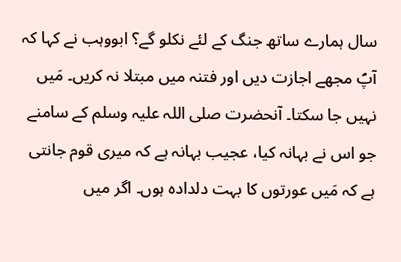سال ہمارے ساتھ جنگ کے لئے نکلو گے؟ ابووہب نے کہا کہ آپؐ مجھے اجازت دیں اور فتنہ میں مبتلا نہ کریں۔ مَیں نہیں جا سکتا۔ آنحضرت صلی اللہ علیہ وسلم کے سامنے جو اس نے بہانہ کیا، عجیب بہانہ ہے کہ میری قوم جانتی ہے کہ مَیں عورتوں کا بہت دلدادہ ہوں۔ اگر میں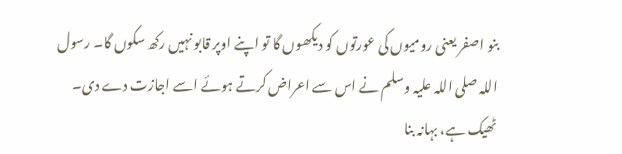بنو اصفر یعنی رومیوں کی عورتوں کو دیکھوں گا تو اپنے اوپر قابو نہیں رکھ سکوں گا۔ رسول اللہ صلی اللہ علیہ وسلم نے اس سے اعراض کرتے ہوئے اسے اجازت دے دی۔ ٹھیک ہے، بہانہ بنا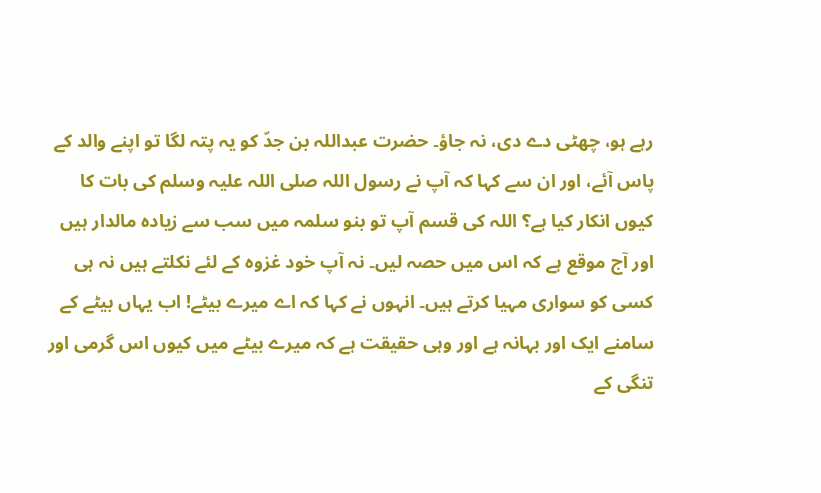رہے ہو، چھٹی دے دی، نہ جاؤ۔ حضرت عبداللہ بن جدّ کو یہ پتہ لگا تو اپنے والد کے پاس آئے، اور ان سے کہا کہ آپ نے رسول اللہ صلی اللہ علیہ وسلم کی بات کا کیوں انکار کیا ہے؟ اللہ کی قسم آپ تو بنو سلمہ میں سب سے زیادہ مالدار ہیں اور آج موقع ہے کہ اس میں حصہ لیں۔ نہ آپ خود غزوہ کے لئے نکلتے ہیں نہ ہی کسی کو سواری مہیا کرتے ہیں۔ انہوں نے کہا کہ اے میرے بیٹے! اب یہاں بیٹے کے سامنے ایک اور بہانہ ہے اور وہی حقیقت ہے کہ میرے بیٹے میں کیوں اس گرمی اور تنگی کے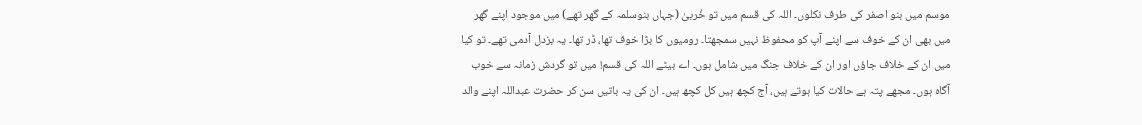موسم میں بنو اصفر کی طرف نکلوں۔ اللہ کی قسم میں تو خُربیٰ (جہاں بنوسلمہ کے گھر تھے) میں موجود اپنے گھر میں بھی ان کے خوف سے اپنے آپ کو محفوظ نہیں سمجھتا۔ رومیوں کا بڑا خوف تھا، ڈر تھا۔ یہ بزدل آدمی تھے۔ تو کیا میں ان کے خلاف جاؤں اور ان کے خلاف جنگ میں شامل ہوں۔ اے بیٹے اللہ کی قسم! میں تو گردش زمانہ سے خوب آگاہ ہوں۔ مجھے پتہ ہے حالات کیا ہوتے ہیں، آج کچھ ہیں کل کچھ ہیں۔ ان کی یہ باتیں سن کر حضرت عبداللہ اپنے والد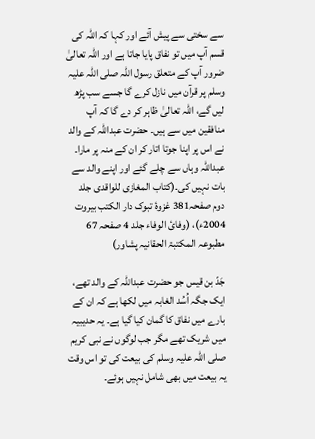سے سختی سے پیش آئے اور کہا کہ اللہ کی قسم آپ میں تو نفاق پایا جاتا ہے اور اللہ تعالیٰ ضرور آپ کے متعلق رسول اللہ صلی اللہ علیہ وسلم پر قرآن میں نازل کرے گا جسے سب پڑھ لیں گے، اللہ تعالیٰ ظاہر کر دے گا کہ آپ منافقین میں سے ہیں۔ حضرت عبداللہ کے والد نے اس پر اپنا جوتا اتار کر ان کے منہ پر مارا۔ عبداللہ وہاں سے چلے گئے اور اپنے والد سے بات نہیں کی۔(کتاب المغازی للواقدی جلد دوم صفحہ381 غزوۂ تبوک دار الکتب بیروت 2004ء)، (وفائ الوفاء جلد 4 صفحہ 67 مطبوعہ المکتبۃ الحقانیہ پشاور)

جَدّ بن قیس جو حضرت عبداللہ کے والد تھے، ایک جگہ اُسُد الغابہ میں لکھا ہے کہ ان کے بارے میں نفاق کا گمان کیا گیا ہے۔ یہ حدیبیہ میں شریک تھے مگر جب لوگوں نے نبی کریم صلی اللہ علیہ وسلم کی بیعت کی تو اس وقت یہ بیعت میں بھی شامل نہیں ہوئے۔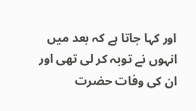اور کہا جاتا ہے کہ بعد میں انہوں نے توبہ کر لی تھی اور ان کی وفات حضرت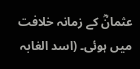عثمانؓ کے زمانہ خلافت میں ہوئی۔ (اسد الغابہ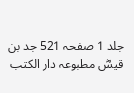جلد 1 صفحہ 521 جد بن قیسؓ مطبوعہ دار الکتب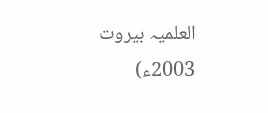العلمیہ بیروت 2003ء)